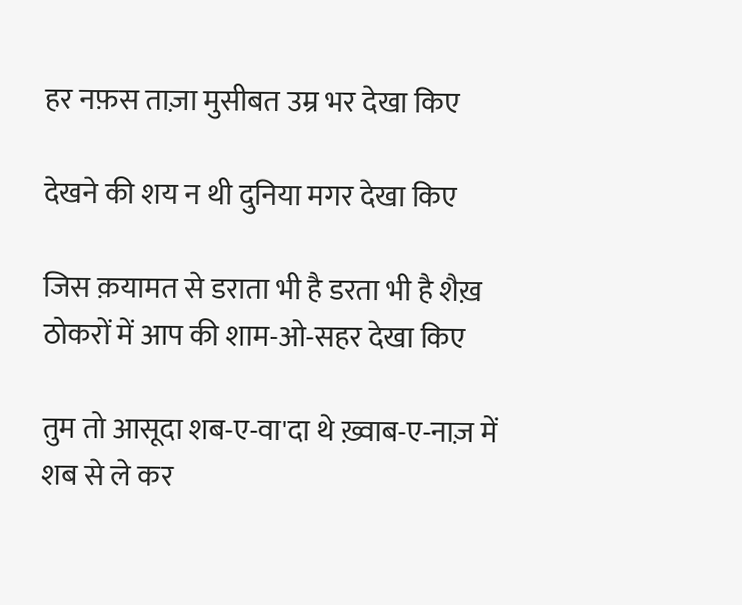हर नफ़स ताज़ा मुसीबत उम्र भर देखा किए

देखने की शय न थी दुनिया मगर देखा किए

जिस क़यामत से डराता भी है डरता भी है शैख़
ठोकरों में आप की शाम-ओ-सहर देखा किए

तुम तो आसूदा शब-ए-वा'दा थे ख़्वाब-ए-नाज़ में
शब से ले कर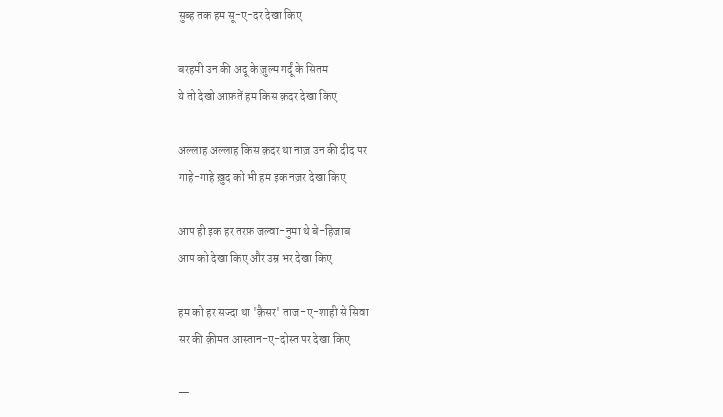सुब्ह तक हम सू-ए-दर देखा किए

बरहमी उन की अदू के ज़ुल्म गर्दूं के सितम
ये तो देखो आफ़तें हम किस क़दर देखा किए

अल्लाह अल्लाह किस क़दर था नाज़ उन की दीद पर
गाहे-गाहे ख़ुद को भी हम इक नज़र देखा किए

आप ही इक हर तरफ़ जल्वा-नुमा थे बे-हिजाब
आप को देखा किए और उम्र भर देखा किए

हम को हर सज्दा था 'क़ैसर' ताज-ए-शाही से सिवा
सर की क़ीमत आस्तान-ए-दोस्त पर देखा किए

—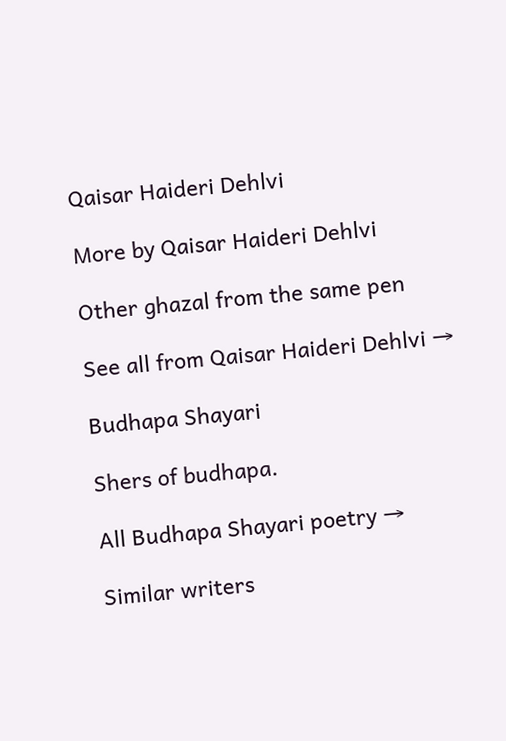Qaisar Haideri Dehlvi

More by Qaisar Haideri Dehlvi

Other ghazal from the same pen

See all from Qaisar Haideri Dehlvi →

Budhapa Shayari

Shers of budhapa.

All Budhapa Shayari poetry →

Similar writers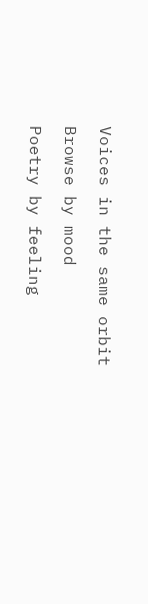Voices in the same orbit

Browse by mood

Poetry by feeling